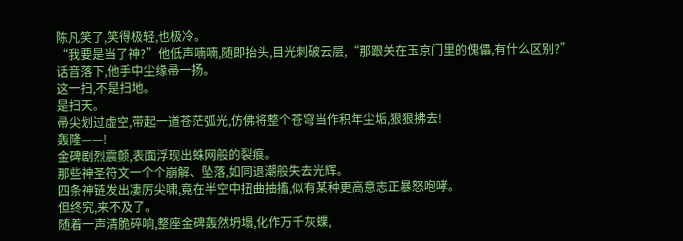陈凡笑了,笑得极轻,也极冷。
“我要是当了神?”他低声喃喃,随即抬头,目光刺破云层,“那跟关在玉京门里的傀儡,有什么区别?”
话音落下,他手中尘缘帚一扬。
这一扫,不是扫地。
是扫天。
帚尖划过虚空,带起一道苍茫弧光,仿佛将整个苍穹当作积年尘垢,狠狠拂去!
轰隆——!
金碑剧烈震颤,表面浮现出蛛网般的裂痕。
那些神圣符文一个个崩解、坠落,如同退潮般失去光辉。
四条神链发出凄厉尖啸,竟在半空中扭曲抽搐,似有某种更高意志正暴怒咆哮。
但终究,来不及了。
随着一声清脆碎响,整座金碑轰然坍塌,化作万千灰蝶,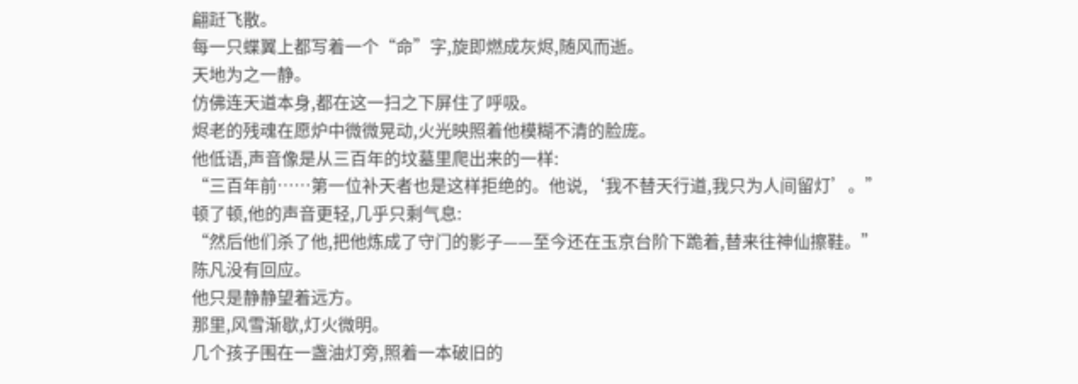翩跹飞散。
每一只蝶翼上都写着一个“命”字,旋即燃成灰烬,随风而逝。
天地为之一静。
仿佛连天道本身,都在这一扫之下屏住了呼吸。
烬老的残魂在愿炉中微微晃动,火光映照着他模糊不清的脸庞。
他低语,声音像是从三百年的坟墓里爬出来的一样:
“三百年前……第一位补天者也是这样拒绝的。他说,‘我不替天行道,我只为人间留灯’。”
顿了顿,他的声音更轻,几乎只剩气息:
“然后他们杀了他,把他炼成了守门的影子——至今还在玉京台阶下跪着,替来往神仙擦鞋。”
陈凡没有回应。
他只是静静望着远方。
那里,风雪渐歇,灯火微明。
几个孩子围在一盏油灯旁,照着一本破旧的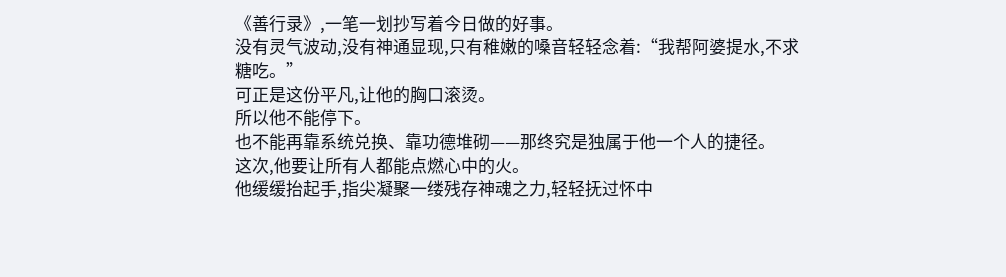《善行录》,一笔一划抄写着今日做的好事。
没有灵气波动,没有神通显现,只有稚嫩的嗓音轻轻念着:“我帮阿婆提水,不求糖吃。”
可正是这份平凡,让他的胸口滚烫。
所以他不能停下。
也不能再靠系统兑换、靠功德堆砌——那终究是独属于他一个人的捷径。
这次,他要让所有人都能点燃心中的火。
他缓缓抬起手,指尖凝聚一缕残存神魂之力,轻轻抚过怀中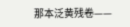那本泛黄残卷——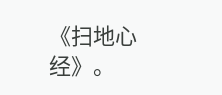《扫地心经》。